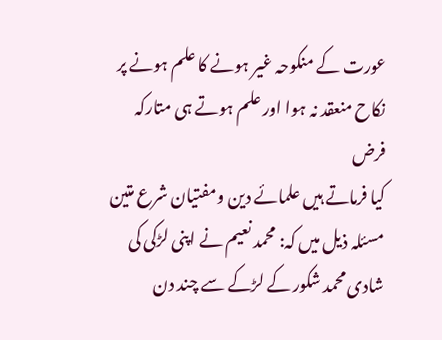عورت کے منکوحہ غیر ہونے کا علم ہونے پر نکاح منعقد نہ ہوا اور علم ہوتے ہی متارکہ فرض
کیا فرماتے ہیں علمائے دین ومفتیان شرع متین مسئلہ ذیل میں کہ: محمد نعیم نے اپنی لڑکی کی شادی محمد شکور کے لڑکے سے چند دن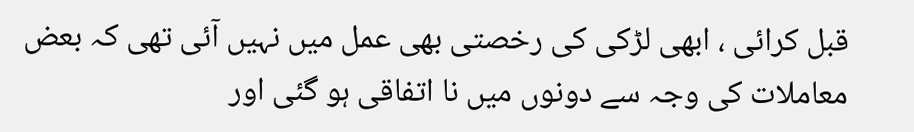قبل کرائی ، ابھی لڑکی کی رخصتی بھی عمل میں نہیں آئی تھی کہ بعض معاملات کی وجہ سے دونوں میں نا اتفاقی ہو گئی اور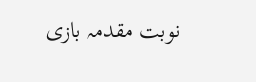نوبت مقدمہ بازی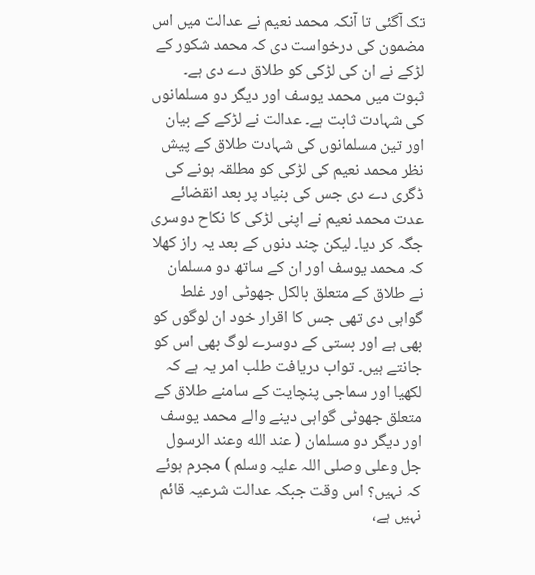تک آگئی تا آنکہ محمد نعیم نے عدالت میں اس مضمون کی درخواست دی کہ محمد شکور کے لڑکے نے ان کی لڑکی کو طلاق دے دی ہے۔ ثبوت میں محمد یوسف اور دیگر دو مسلمانوں کی شہادت ثابت ہے۔ عدالت نے لڑکے کے بیان اور تین مسلمانوں کی شہادت طلاق کے پیش نظر محمد نعیم کی لڑکی کو مطلقہ ہونے کی ڈگری دے دی جس کی بنیاد پر بعد انقضائے عدت محمد نعیم نے اپنی لڑکی کا نکاح دوسری جگہ کر دیا۔ لیکن چند دنوں کے بعد یہ راز کھلا کہ محمد یوسف اور ان کے ساتھ دو مسلمان نے طلاق کے متعلق بالکل جھوٹی اور غلط گواہی دی تھی جس کا اقرار خود ان لوگوں کو بھی ہے اور بستی کے دوسرے لوگ بھی اس کو جانتے ہیں۔ تواب دریافت طلب امر یہ ہے کہ لکھیا اور سماجی پنچایت کے سامنے طلاق کے متعلق جھوٹی گواہی دینے والے محمد یوسف اور دیگر دو مسلمان ( عند الله وعند الرسول جل وعلی وصلی اللہ علیہ وسلم ) مجرم ہوئے کہ نہیں؟ اس وقت جبکہ عدالت شرعیہ قائم نہیں ہے،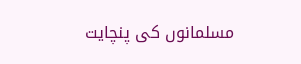مسلمانوں کی پنچایت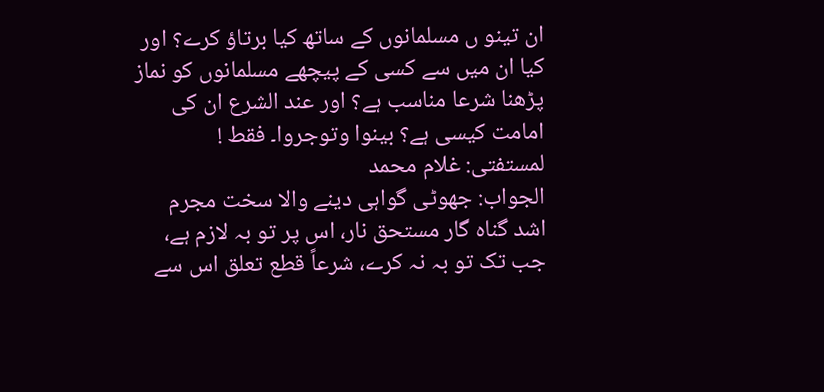ان تینو ں مسلمانوں کے ساتھ کیا برتاؤ کرے؟ اور کیا ان میں سے کسی کے پیچھے مسلمانوں کو نماز پڑھنا شرعا مناسب ہے؟ اور عند الشرع ان کی امامت کیسی ہے؟ بینوا وتوجروا۔ فقط ! لمستفتی: غلام محمد
الجواب: جھوٹی گواہی دینے والا سخت مجرم اشد گناہ گار مستحق نار، اس پر تو بہ لازم ہے، جب تک تو بہ نہ کرے، شرعاً قطع تعلق اس سے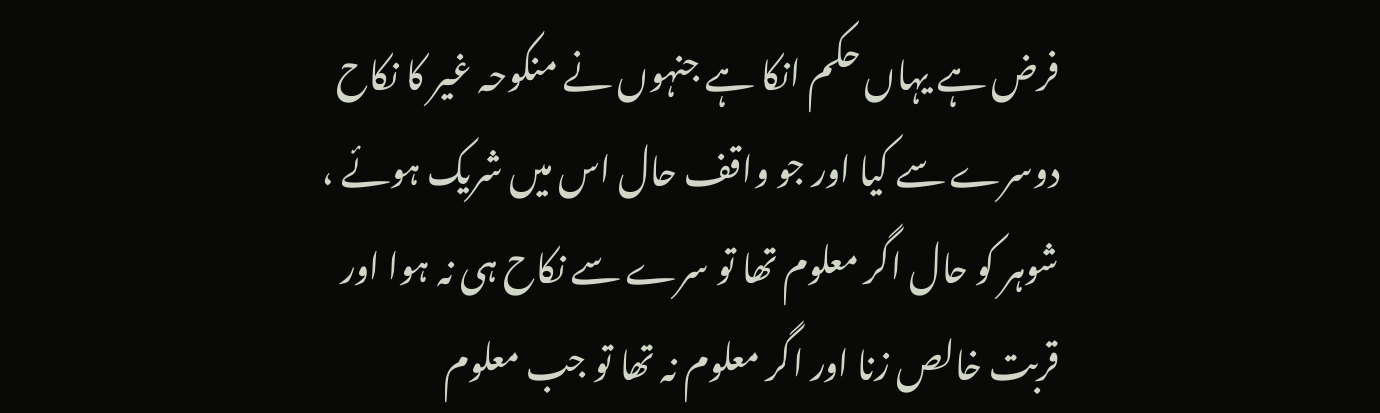فرض ہے یہاں حکم انکا ہے جنہوں نے منکوحہ غیر کا نکاح دوسرے سے کیا اور جو واقف حال اس میں شریک ہوئے ، شوہر کو حال اگر معلوم تھا تو سرے سے نکاح ہی نہ ہوا اور قربت خالص زنا اور اگر معلوم نہ تھا تو جب معلوم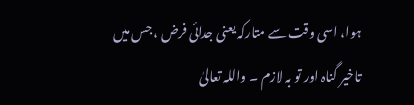ہوا، اسی وقت سے متارکہ یعنی جدائی فرض ، جس میں تاخیر گناہ اور تو بہ لازم ۔ واللہ تعالیٰ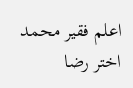اعلم فقیر محمد اختر رضا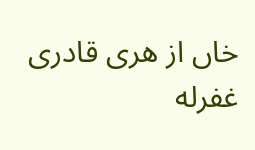خاں از هری قادری غفرله